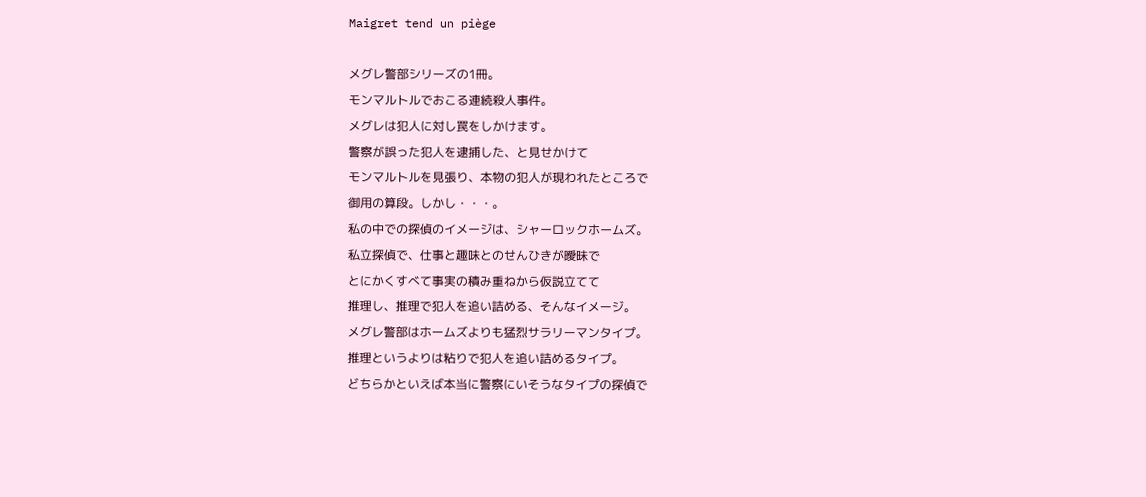Maigret tend un piège

メグレ警部シリーズの1冊。
モンマルトルでおこる連続殺人事件。
メグレは犯人に対し罠をしかけます。
警察が誤った犯人を逮捕した、と見せかけて
モンマルトルを見張り、本物の犯人が現われたところで
御用の算段。しかし・・・。
私の中での探偵のイメージは、シャーロックホームズ。
私立探偵で、仕事と趣味とのせんひきが曖昧で
とにかくすべて事実の積み重ねから仮説立てて
推理し、推理で犯人を追い詰める、そんなイメージ。
メグレ警部はホームズよりも猛烈サラリーマンタイプ。
推理というよりは粘りで犯人を追い詰めるタイプ。
どちらかといえば本当に警察にいそうなタイプの探偵で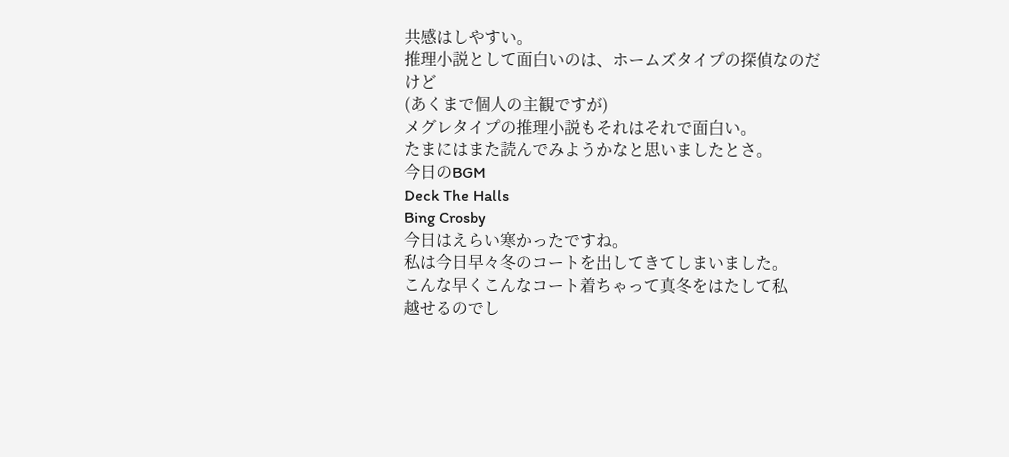共感はしやすい。
推理小説として面白いのは、ホームズタイプの探偵なのだけど
(あくまで個人の主観ですが)
メグレタイプの推理小説もそれはそれで面白い。
たまにはまた読んでみようかなと思いましたとさ。
今日のBGM
Deck The Halls
Bing Crosby
今日はえらい寒かったですね。
私は今日早々冬のコートを出してきてしまいました。
こんな早くこんなコート着ちゃって真冬をはたして私
越せるのでし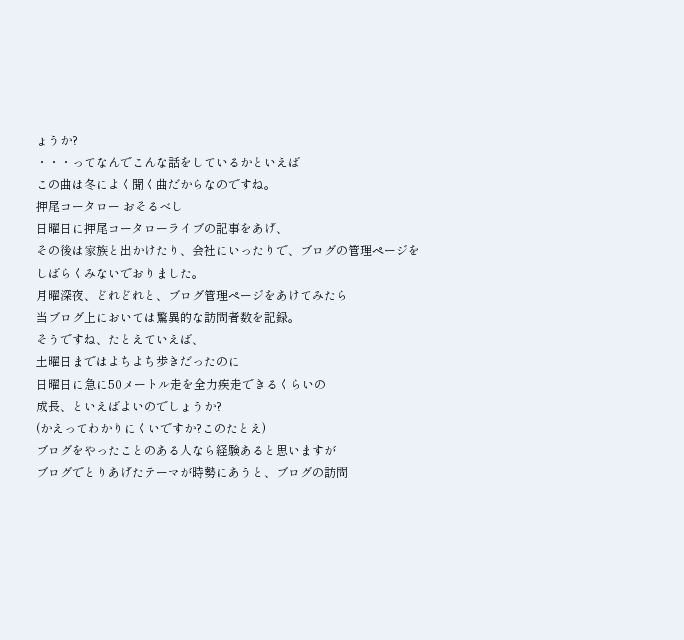ょうか?
・・・ってなんでこんな話をしているかといえば
この曲は冬によく聞く曲だからなのですね。
押尾コータロー おそるべし
日曜日に押尾コータローライブの記事をあげ、
その後は家族と出かけたり、会社にいったりで、ブログの管理ページを
しばらくみないでおりました。
月曜深夜、どれどれと、ブログ管理ページをあけてみたら
当ブログ上においては驚異的な訪問者数を記録。
そうですね、たとえていえば、
土曜日まではよちよち歩きだったのに
日曜日に急に50メートル走を全力疾走できるくらいの
成長、といえばよいのでしょうか?
(かえってわかりにくいですか?このたとえ)
ブログをやったことのある人なら経験あると思いますが
ブログでとりあげたテーマが時勢にあうと、ブログの訪問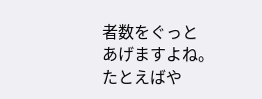者数をぐっと
あげますよね。
たとえばや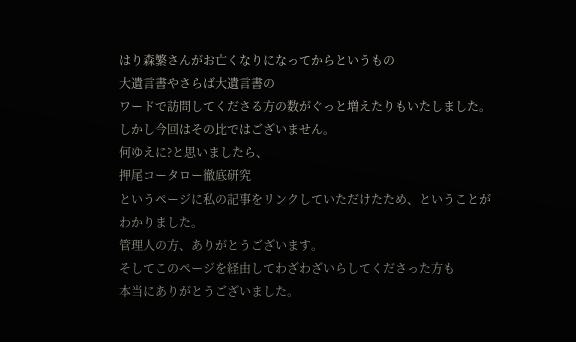はり森繁さんがお亡くなりになってからというもの
大遺言書やさらば大遺言書の
ワードで訪問してくださる方の数がぐっと増えたりもいたしました。
しかし今回はその比ではございません。
何ゆえに?と思いましたら、
押尾コータロー徹底研究
というページに私の記事をリンクしていただけたため、ということが
わかりました。
管理人の方、ありがとうございます。
そしてこのページを経由してわざわざいらしてくださった方も
本当にありがとうございました。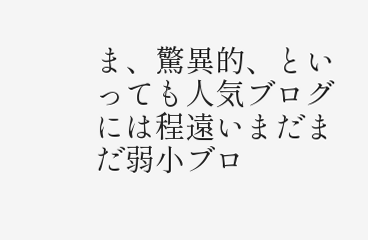ま、驚異的、といっても人気ブログには程遠いまだまだ弱小ブロ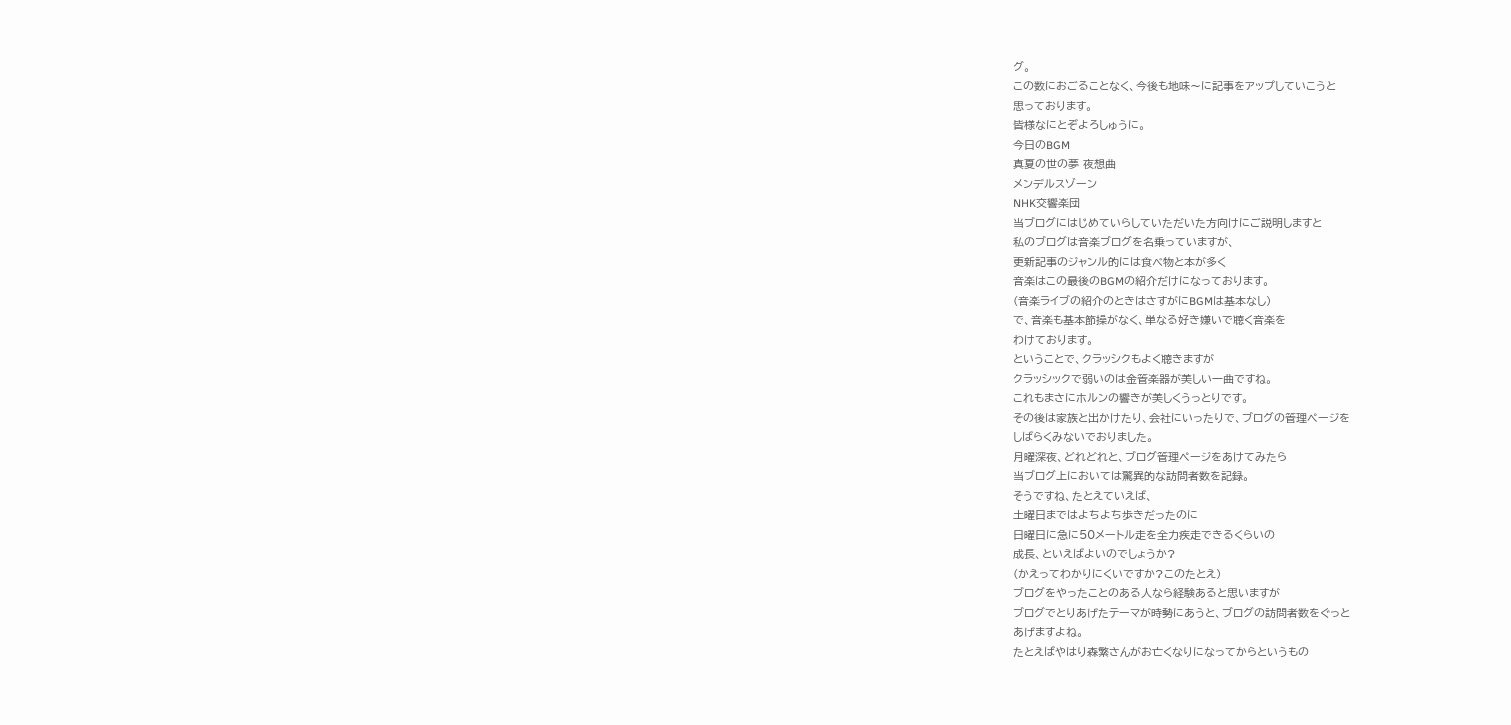グ。
この数におごることなく、今後も地味〜に記事をアップしていこうと
思っております。
皆様なにとぞよろしゅうに。
今日のBGM
真夏の世の夢 夜想曲
メンデルスゾーン
NHK交響楽団
当ブログにはじめていらしていただいた方向けにご説明しますと
私のブログは音楽ブログを名乗っていますが、
更新記事のジャンル的には食べ物と本が多く
音楽はこの最後のBGMの紹介だけになっております。
(音楽ライブの紹介のときはさすがにBGMは基本なし)
で、音楽も基本節操がなく、単なる好き嫌いで聴く音楽を
わけております。
ということで、クラッシクもよく聴きますが
クラッシックで弱いのは金管楽器が美しい一曲ですね。
これもまさにホルンの響きが美しくうっとりです。
その後は家族と出かけたり、会社にいったりで、ブログの管理ページを
しばらくみないでおりました。
月曜深夜、どれどれと、ブログ管理ページをあけてみたら
当ブログ上においては驚異的な訪問者数を記録。
そうですね、たとえていえば、
土曜日まではよちよち歩きだったのに
日曜日に急に50メートル走を全力疾走できるくらいの
成長、といえばよいのでしょうか?
(かえってわかりにくいですか?このたとえ)
ブログをやったことのある人なら経験あると思いますが
ブログでとりあげたテーマが時勢にあうと、ブログの訪問者数をぐっと
あげますよね。
たとえばやはり森繁さんがお亡くなりになってからというもの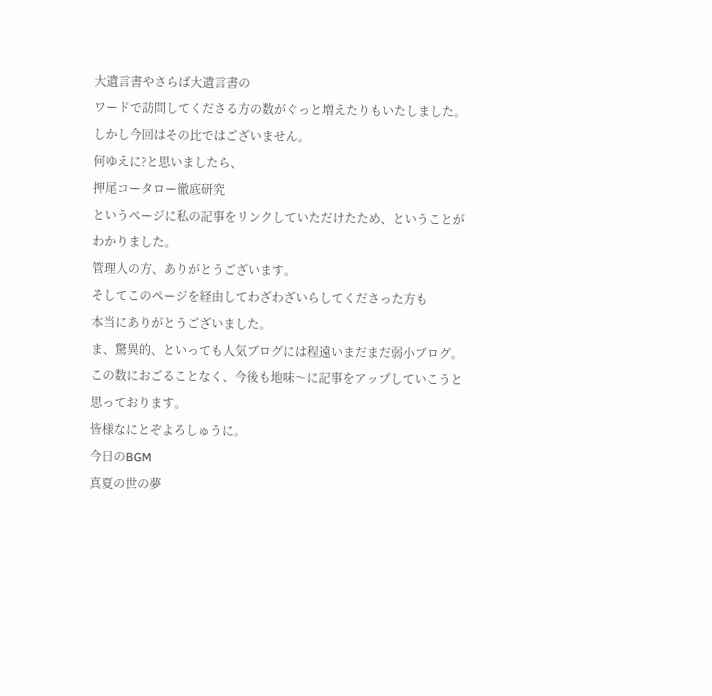大遺言書やさらば大遺言書の
ワードで訪問してくださる方の数がぐっと増えたりもいたしました。
しかし今回はその比ではございません。
何ゆえに?と思いましたら、
押尾コータロー徹底研究
というページに私の記事をリンクしていただけたため、ということが
わかりました。
管理人の方、ありがとうございます。
そしてこのページを経由してわざわざいらしてくださった方も
本当にありがとうございました。
ま、驚異的、といっても人気ブログには程遠いまだまだ弱小ブログ。
この数におごることなく、今後も地味〜に記事をアップしていこうと
思っております。
皆様なにとぞよろしゅうに。
今日のBGM
真夏の世の夢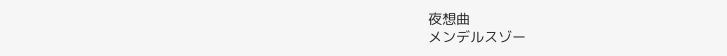夜想曲
メンデルスゾー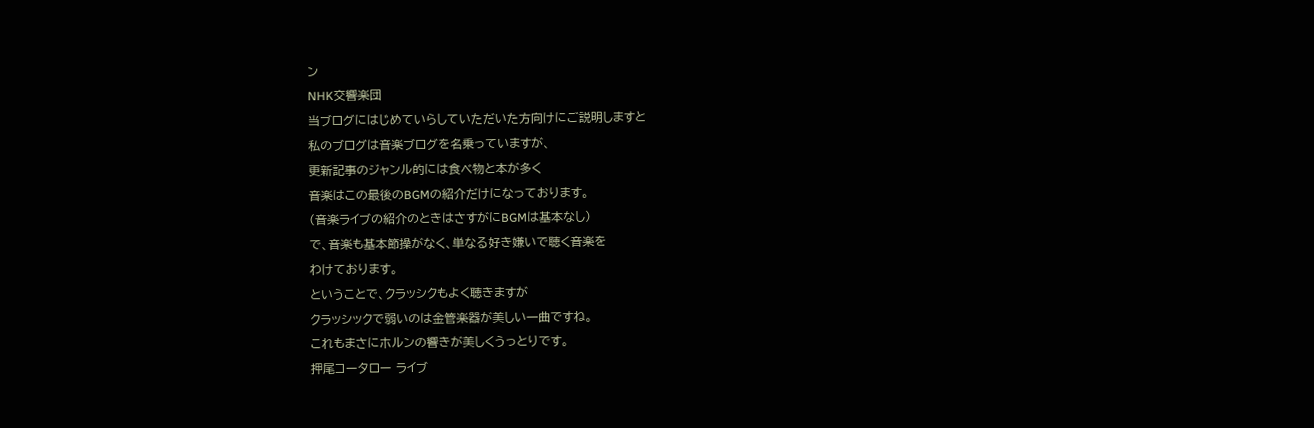ン
NHK交響楽団
当ブログにはじめていらしていただいた方向けにご説明しますと
私のブログは音楽ブログを名乗っていますが、
更新記事のジャンル的には食べ物と本が多く
音楽はこの最後のBGMの紹介だけになっております。
(音楽ライブの紹介のときはさすがにBGMは基本なし)
で、音楽も基本節操がなく、単なる好き嫌いで聴く音楽を
わけております。
ということで、クラッシクもよく聴きますが
クラッシックで弱いのは金管楽器が美しい一曲ですね。
これもまさにホルンの響きが美しくうっとりです。
押尾コータロー ライブ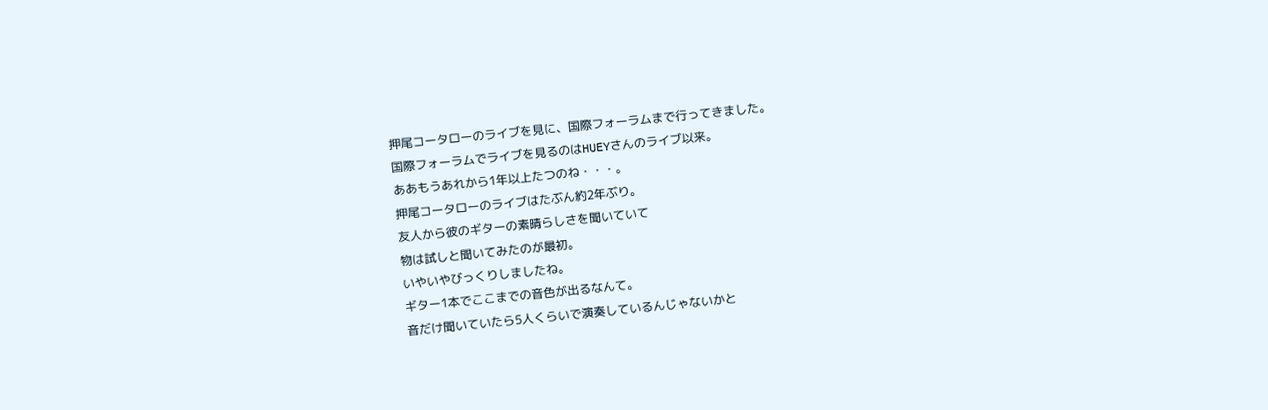押尾コータローのライブを見に、国際フォーラムまで行ってきました。
国際フォーラムでライブを見るのはHUEYさんのライブ以来。
ああもうあれから1年以上たつのね・・・。
押尾コータローのライブはたぶん約2年ぶり。
友人から彼のギターの素晴らしさを聞いていて
物は試しと聞いてみたのが最初。
いやいやびっくりしましたね。
ギター1本でここまでの音色が出るなんて。
音だけ聞いていたら5人くらいで演奏しているんじゃないかと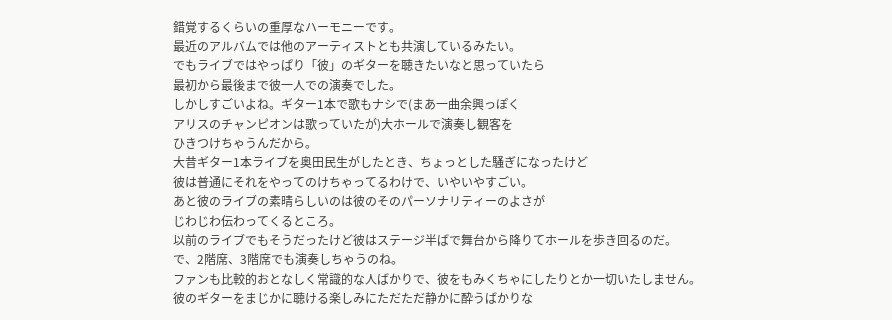錯覚するくらいの重厚なハーモニーです。
最近のアルバムでは他のアーティストとも共演しているみたい。
でもライブではやっぱり「彼」のギターを聴きたいなと思っていたら
最初から最後まで彼一人での演奏でした。
しかしすごいよね。ギター1本で歌もナシで(まあ一曲余興っぽく
アリスのチャンピオンは歌っていたが)大ホールで演奏し観客を
ひきつけちゃうんだから。
大昔ギター1本ライブを奥田民生がしたとき、ちょっとした騒ぎになったけど
彼は普通にそれをやってのけちゃってるわけで、いやいやすごい。
あと彼のライブの素晴らしいのは彼のそのパーソナリティーのよさが
じわじわ伝わってくるところ。
以前のライブでもそうだったけど彼はステージ半ばで舞台から降りてホールを歩き回るのだ。
で、2階席、3階席でも演奏しちゃうのね。
ファンも比較的おとなしく常識的な人ばかりで、彼をもみくちゃにしたりとか一切いたしません。
彼のギターをまじかに聴ける楽しみにただただ静かに酔うばかりな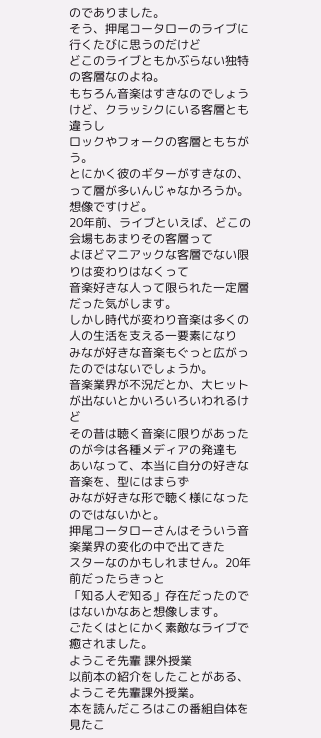のでありました。
そう、押尾コータローのライブに行くたびに思うのだけど
どこのライブともかぶらない独特の客層なのよね。
もちろん音楽はすきなのでしょうけど、クラッシクにいる客層とも違うし
ロックやフォークの客層ともちがう。
とにかく彼のギターがすきなの、って層が多いんじゃなかろうか。
想像ですけど。
20年前、ライブといえば、どこの会場もあまりその客層って
よほどマニアックな客層でない限りは変わりはなくって
音楽好きな人って限られた一定層だった気がします。
しかし時代が変わり音楽は多くの人の生活を支える一要素になり
みなが好きな音楽もぐっと広がったのではないでしょうか。
音楽業界が不況だとか、大ヒットが出ないとかいろいろいわれるけど
その昔は聴く音楽に限りがあったのが今は各種メディアの発達も
あいなって、本当に自分の好きな音楽を、型にはまらず
みなが好きな形で聴く様になったのではないかと。
押尾コータローさんはそういう音楽業界の変化の中で出てきた
スターなのかもしれません。20年前だったらきっと
「知る人ぞ知る」存在だったのではないかなあと想像します。
ごたくはとにかく素敵なライブで癒されました。
ようこそ先輩 課外授業
以前本の紹介をしたことがある、ようこそ先輩課外授業。
本を読んだころはこの番組自体を見たこ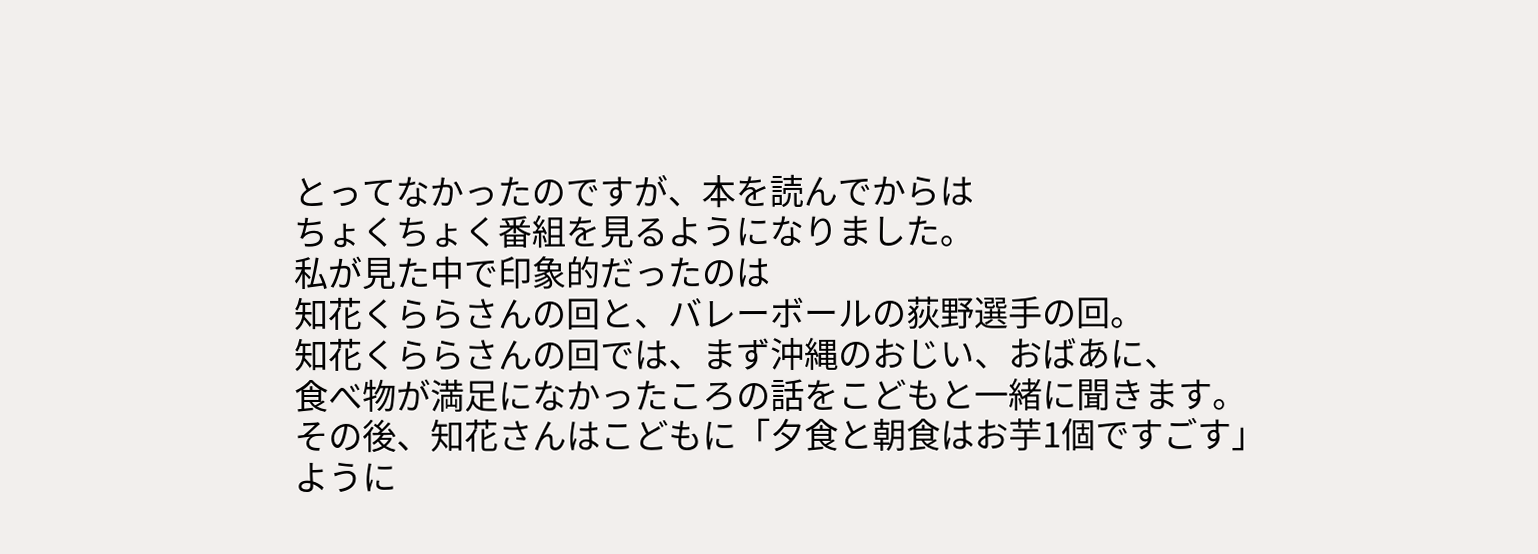とってなかったのですが、本を読んでからは
ちょくちょく番組を見るようになりました。
私が見た中で印象的だったのは
知花くららさんの回と、バレーボールの荻野選手の回。
知花くららさんの回では、まず沖縄のおじい、おばあに、
食べ物が満足になかったころの話をこどもと一緒に聞きます。
その後、知花さんはこどもに「夕食と朝食はお芋1個ですごす」
ように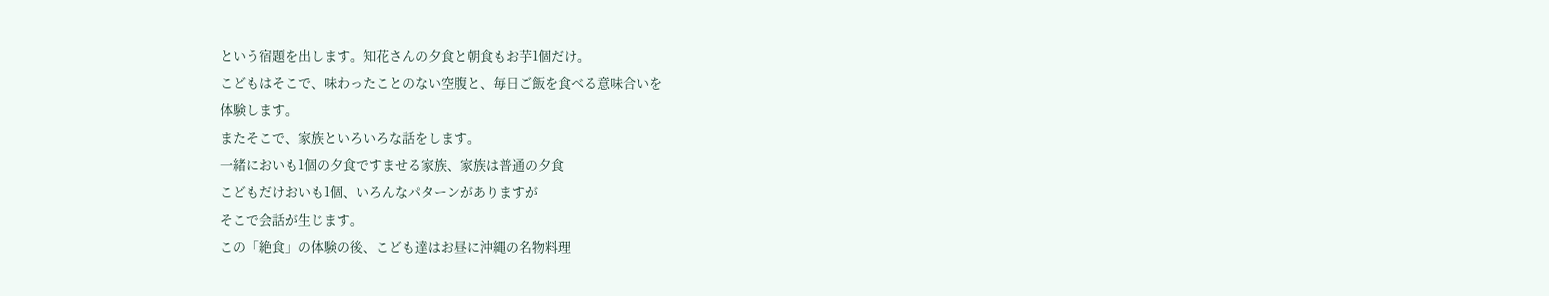という宿題を出します。知花さんの夕食と朝食もお芋1個だけ。
こどもはそこで、味わったことのない空腹と、毎日ご飯を食べる意味合いを
体験します。
またそこで、家族といろいろな話をします。
一緒においも1個の夕食ですませる家族、家族は普通の夕食
こどもだけおいも1個、いろんなパターンがありますが
そこで会話が生じます。
この「絶食」の体験の後、こども達はお昼に沖縄の名物料理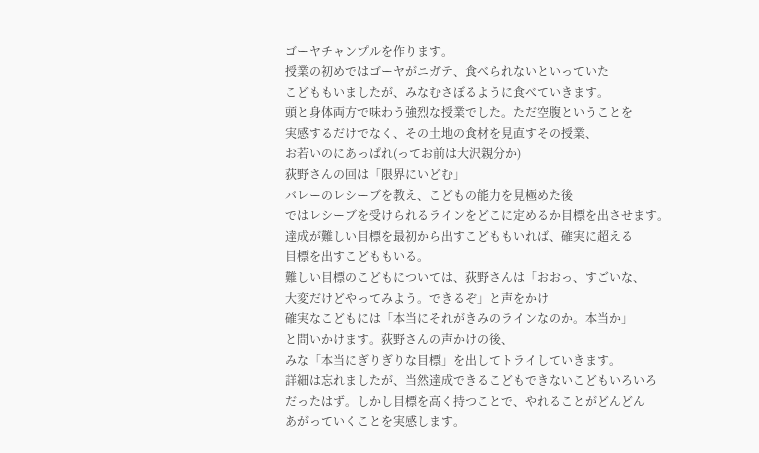ゴーヤチャンプルを作ります。
授業の初めではゴーヤがニガテ、食べられないといっていた
こどももいましたが、みなむさぼるように食べていきます。
頭と身体両方で味わう強烈な授業でした。ただ空腹ということを
実感するだけでなく、その土地の食材を見直すその授業、
お若いのにあっぱれ(ってお前は大沢親分か)
荻野さんの回は「限界にいどむ」
バレーのレシーブを教え、こどもの能力を見極めた後
ではレシーブを受けられるラインをどこに定めるか目標を出させます。
達成が難しい目標を最初から出すこどももいれば、確実に超える
目標を出すこどももいる。
難しい目標のこどもについては、荻野さんは「おおっ、すごいな、
大変だけどやってみよう。できるぞ」と声をかけ
確実なこどもには「本当にそれがきみのラインなのか。本当か」
と問いかけます。荻野さんの声かけの後、
みな「本当にぎりぎりな目標」を出してトライしていきます。
詳細は忘れましたが、当然達成できるこどもできないこどもいろいろ
だったはず。しかし目標を高く持つことで、やれることがどんどん
あがっていくことを実感します。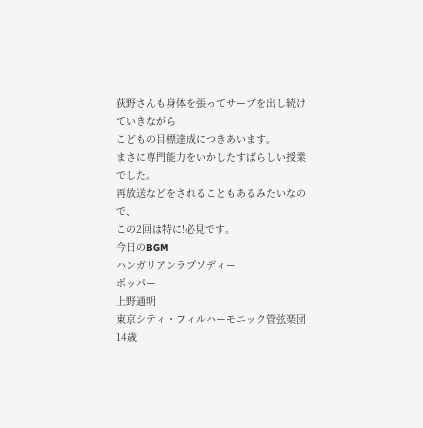荻野さんも身体を張ってサーブを出し続けていきながら
こどもの目標達成につきあいます。
まさに専門能力をいかしたすばらしい授業でした。
再放送などをされることもあるみたいなので、
この2回は特に!必見です。
今日のBGM
ハンガリアンラプソディー
ポッパー
上野通明
東京シティ・フィルハーモニック管弦楽団
14歳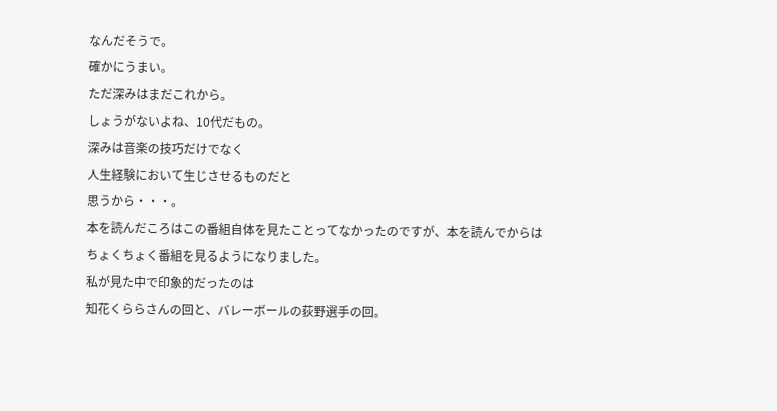なんだそうで。
確かにうまい。
ただ深みはまだこれから。
しょうがないよね、10代だもの。
深みは音楽の技巧だけでなく
人生経験において生じさせるものだと
思うから・・・。
本を読んだころはこの番組自体を見たことってなかったのですが、本を読んでからは
ちょくちょく番組を見るようになりました。
私が見た中で印象的だったのは
知花くららさんの回と、バレーボールの荻野選手の回。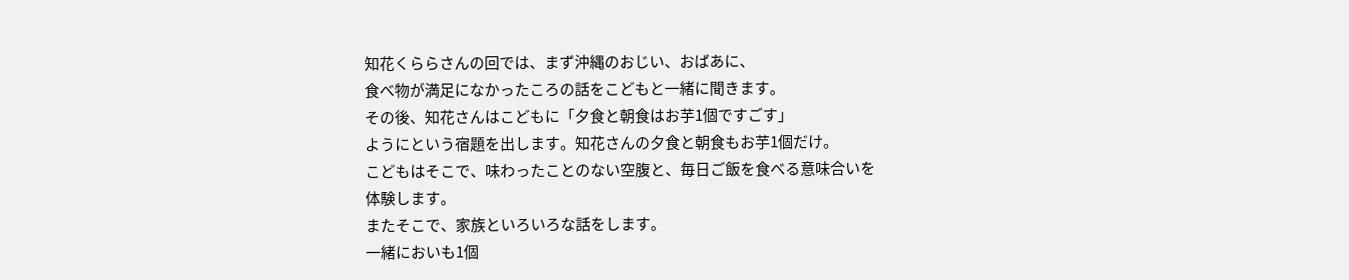知花くららさんの回では、まず沖縄のおじい、おばあに、
食べ物が満足になかったころの話をこどもと一緒に聞きます。
その後、知花さんはこどもに「夕食と朝食はお芋1個ですごす」
ようにという宿題を出します。知花さんの夕食と朝食もお芋1個だけ。
こどもはそこで、味わったことのない空腹と、毎日ご飯を食べる意味合いを
体験します。
またそこで、家族といろいろな話をします。
一緒においも1個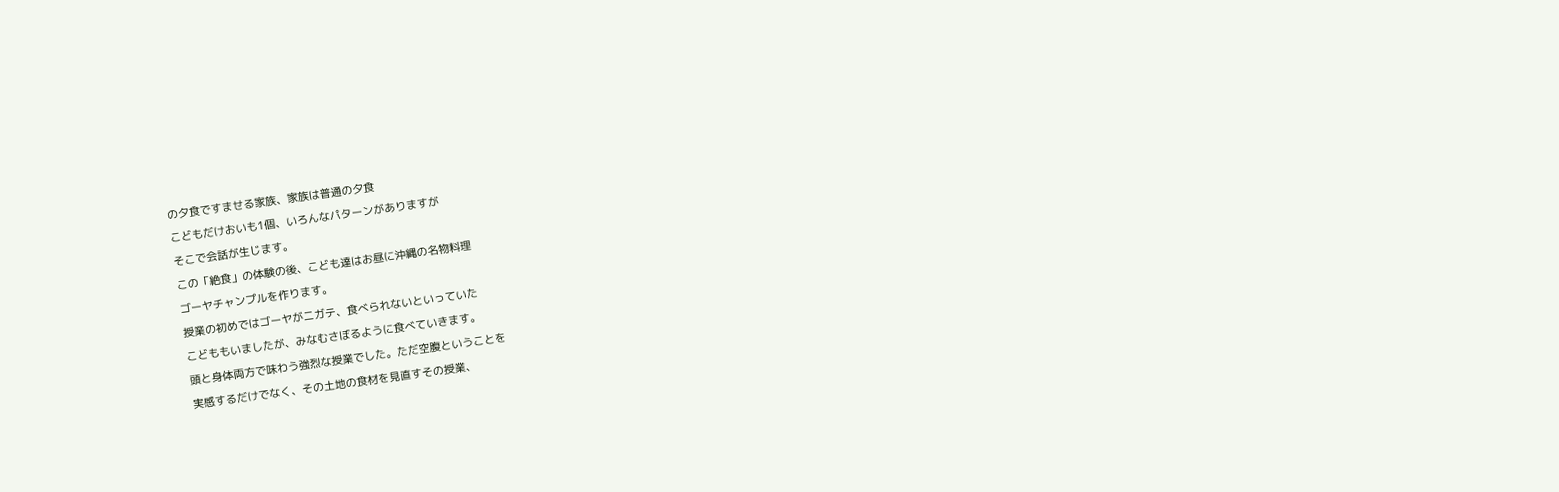の夕食ですませる家族、家族は普通の夕食
こどもだけおいも1個、いろんなパターンがありますが
そこで会話が生じます。
この「絶食」の体験の後、こども達はお昼に沖縄の名物料理
ゴーヤチャンプルを作ります。
授業の初めではゴーヤがニガテ、食べられないといっていた
こどももいましたが、みなむさぼるように食べていきます。
頭と身体両方で味わう強烈な授業でした。ただ空腹ということを
実感するだけでなく、その土地の食材を見直すその授業、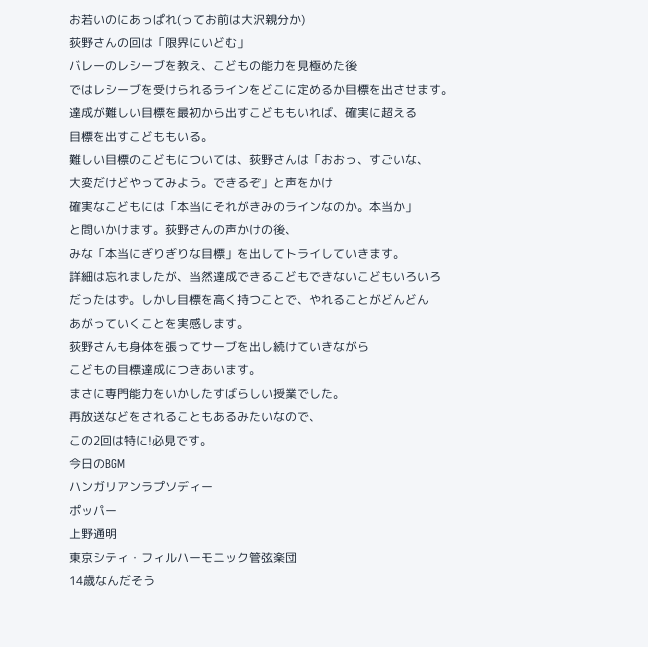お若いのにあっぱれ(ってお前は大沢親分か)
荻野さんの回は「限界にいどむ」
バレーのレシーブを教え、こどもの能力を見極めた後
ではレシーブを受けられるラインをどこに定めるか目標を出させます。
達成が難しい目標を最初から出すこどももいれば、確実に超える
目標を出すこどももいる。
難しい目標のこどもについては、荻野さんは「おおっ、すごいな、
大変だけどやってみよう。できるぞ」と声をかけ
確実なこどもには「本当にそれがきみのラインなのか。本当か」
と問いかけます。荻野さんの声かけの後、
みな「本当にぎりぎりな目標」を出してトライしていきます。
詳細は忘れましたが、当然達成できるこどもできないこどもいろいろ
だったはず。しかし目標を高く持つことで、やれることがどんどん
あがっていくことを実感します。
荻野さんも身体を張ってサーブを出し続けていきながら
こどもの目標達成につきあいます。
まさに専門能力をいかしたすばらしい授業でした。
再放送などをされることもあるみたいなので、
この2回は特に!必見です。
今日のBGM
ハンガリアンラプソディー
ポッパー
上野通明
東京シティ・フィルハーモニック管弦楽団
14歳なんだそう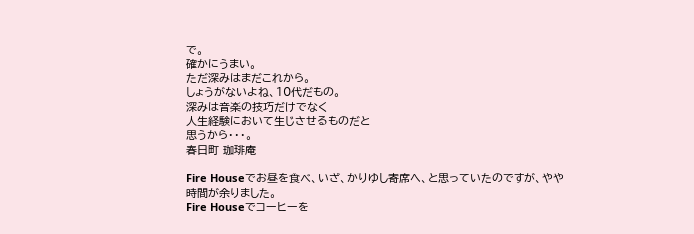で。
確かにうまい。
ただ深みはまだこれから。
しょうがないよね、10代だもの。
深みは音楽の技巧だけでなく
人生経験において生じさせるものだと
思うから・・・。
春日町 珈琲庵

Fire Houseでお昼を食べ、いざ、かりゆし寄席へ、と思っていたのですが、やや時間が余りました。
Fire Houseでコーヒーを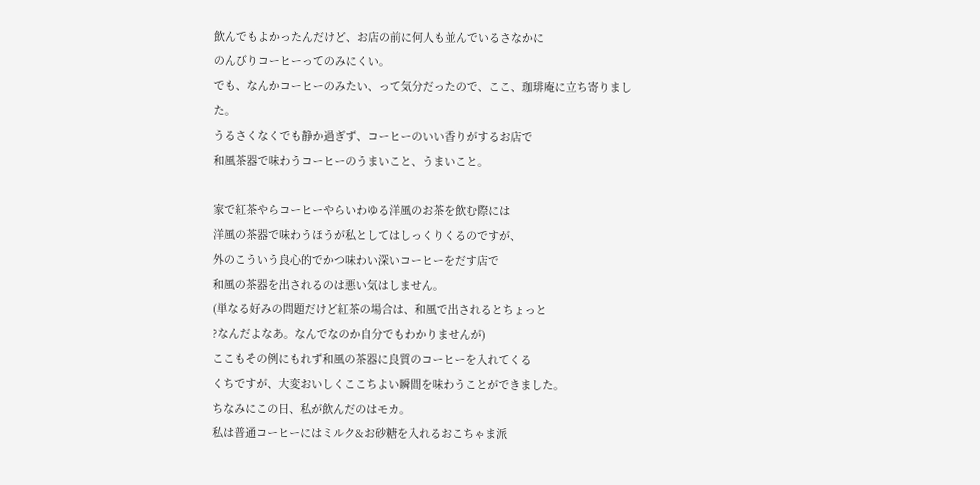飲んでもよかったんだけど、お店の前に何人も並んでいるさなかに
のんびりコーヒーってのみにくい。
でも、なんかコーヒーのみたい、って気分だったので、ここ、珈琲庵に立ち寄りました。
うるさくなくでも静か過ぎず、コーヒーのいい香りがするお店で
和風茶器で味わうコーヒーのうまいこと、うまいこと。

家で紅茶やらコーヒーやらいわゆる洋風のお茶を飲む際には
洋風の茶器で味わうほうが私としてはしっくりくるのですが、
外のこういう良心的でかつ味わい深いコーヒーをだす店で
和風の茶器を出されるのは悪い気はしません。
(単なる好みの問題だけど紅茶の場合は、和風で出されるとちょっと
?なんだよなあ。なんでなのか自分でもわかりませんが)
ここもその例にもれず和風の茶器に良質のコーヒーを入れてくる
くちですが、大変おいしくここちよい瞬間を味わうことができました。
ちなみにこの日、私が飲んだのはモカ。
私は普通コーヒーにはミルク&お砂糖を入れるおこちゃま派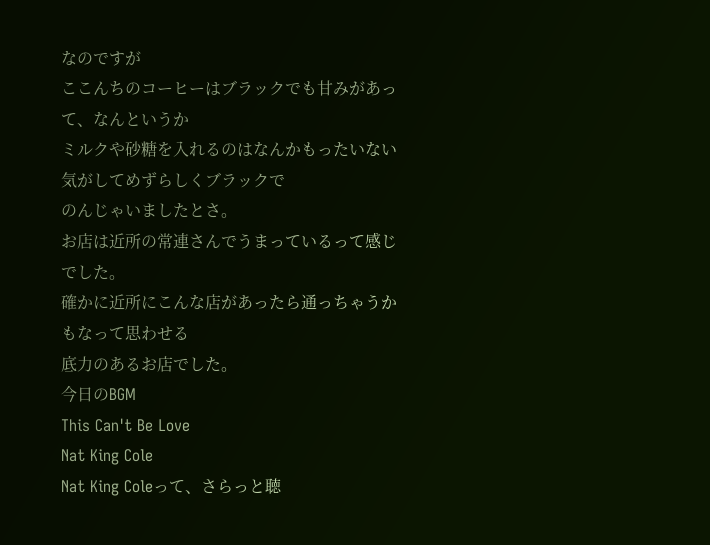なのですが
ここんちのコーヒーはブラックでも甘みがあって、なんというか
ミルクや砂糖を入れるのはなんかもったいない気がしてめずらしくブラックで
のんじゃいましたとさ。
お店は近所の常連さんでうまっているって感じでした。
確かに近所にこんな店があったら通っちゃうかもなって思わせる
底力のあるお店でした。
今日のBGM
This Can't Be Love
Nat King Cole
Nat King Coleって、さらっと聴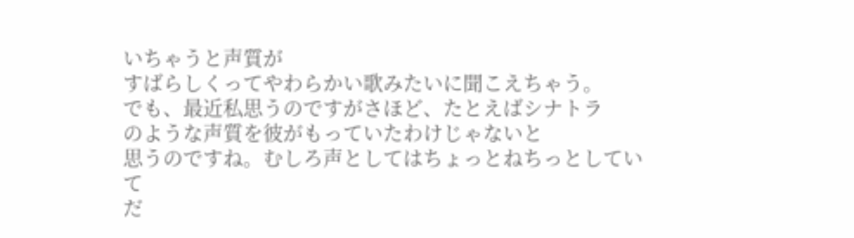いちゃうと声質が
すばらしくってやわらかい歌みたいに聞こえちゃう。
でも、最近私思うのですがさほど、たとえばシナトラ
のような声質を彼がもっていたわけじゃないと
思うのですね。むしろ声としてはちょっとねちっとしていて
だ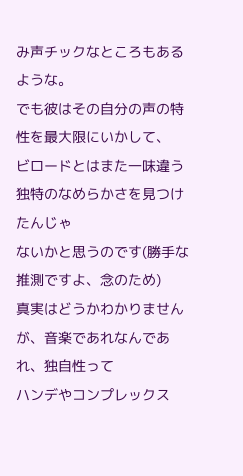み声チックなところもあるような。
でも彼はその自分の声の特性を最大限にいかして、
ビロードとはまた一味違う独特のなめらかさを見つけたんじゃ
ないかと思うのです(勝手な推測ですよ、念のため)
真実はどうかわかりませんが、音楽であれなんであれ、独自性って
ハンデやコンプレックス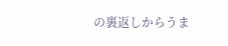の裏返しからうま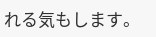れる気もします。